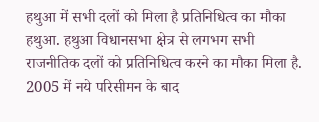हथुआ में सभी दलों को मिला है प्रतिनिधित्व का मौका हथुआ. हथुआ विधानसभा क्षेत्र से लगभग सभी राजनीतिक दलों को प्रतिनिधित्व करने का मौका मिला है. 2005 में नये परिसीमन के बाद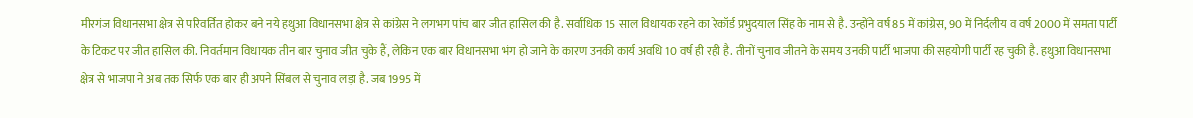मीरगंज विधानसभा क्षेत्र से परिवर्तित होकर बने नये हथुआ विधानसभा क्षेत्र से कांग्रेस ने लगभग पांच बार जीत हासिल की है. सर्वाधिक 15 साल विधायक रहने का रेकॉर्ड प्रभुदयाल सिंह के नाम से है. उन्होंने वर्ष 85 में कांग्रेस, 90 में निर्दलीय व वर्ष 2000 में समता पार्टी के टिकट पर जीत हासिल की. निवर्तमान विधायक तीन बार चुनाव जीत चुके हैं, लेकिन एक बार विधानसभा भंग हो जाने के कारण उनकी कार्य अवधि 10 वर्ष ही रही है. तीनों चुनाव जीतने के समय उनकी पार्टी भाजपा की सहयोगी पार्टी रह चुकी है. हथुआ विधानसभा क्षेत्र से भाजपा ने अब तक सिर्फ एक बार ही अपने सिंबल से चुनाव लड़ा है. जब 1995 में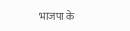भाजपा के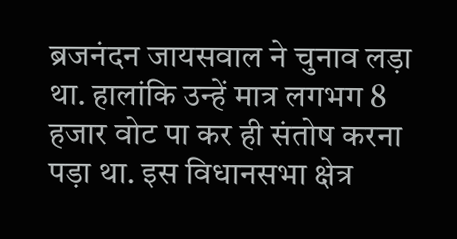ब्रजनंदन जायसवाल ने चुनाव लड़ा था. हालांकि उन्हें मात्र लगभग 8 हजार वोट पा कर ही संतोष करना पड़ा था. इस विधानसभा क्षेत्र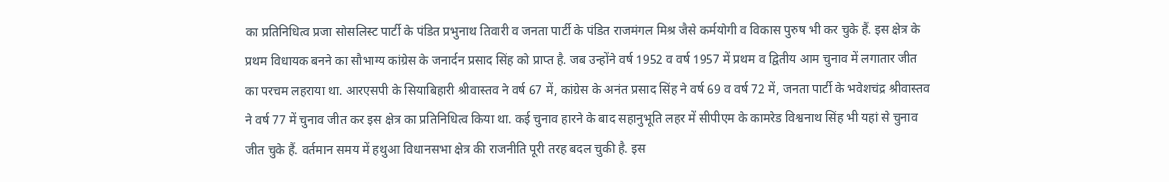का प्रतिनिधित्व प्रजा सोसलिस्ट पार्टी के पंडित प्रभुनाथ तिवारी व जनता पार्टी के पंडित राजमंगल मिश्र जैसे कर्मयोगी व विकास पुरुष भी कर चुके हैं. इस क्षेत्र के प्रथम विधायक बनने का सौभाग्य कांग्रेस के जनार्दन प्रसाद सिंह को प्राप्त है. जब उन्होंने वर्ष 1952 व वर्ष 1957 में प्रथम व द्वितीय आम चुनाव में लगातार जीत का परचम लहराया था. आरएसपी के सियाबिहारी श्रीवास्तव ने वर्ष 67 में, कांग्रेस के अनंत प्रसाद सिंह ने वर्ष 69 व वर्ष 72 में, जनता पार्टी के भवेशचंद्र श्रीवास्तव ने वर्ष 77 में चुनाव जीत कर इस क्षेत्र का प्रतिनिधित्व किया था. कई चुनाव हारने के बाद सहानुभूति लहर में सीपीएम के कामरेड विश्वनाथ सिंह भी यहां से चुनाव जीत चुके हैं. वर्तमान समय में हथुआ विधानसभा क्षेत्र की राजनीति पूरी तरह बदल चुकी है. इस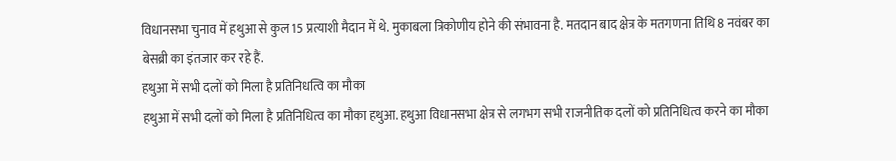विधानसभा चुनाव में हथुआ से कुल 15 प्रत्याशी मैदान में थे. मुकाबला त्रिकोणीय होने की संभावना है. मतदान बाद क्षेत्र के मतगणना तिथि 8 नवंबर का बेसब्री का इंतजार कर रहे हैं.
हथुआ में सभी दलों को मिला है प्रतिनिधत्वि का मौका
हथुआ में सभी दलों को मिला है प्रतिनिधित्व का मौका हथुआ. हथुआ विधानसभा क्षेत्र से लगभग सभी राजनीतिक दलों को प्रतिनिधित्व करने का मौका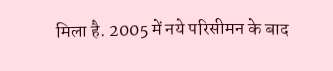मिला है. 2005 में नये परिसीमन के बाद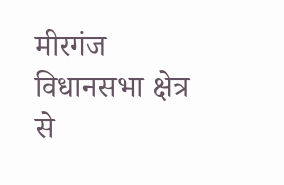मीरगंज विधानसभा क्षेत्र से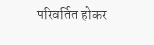परिवर्तित होकर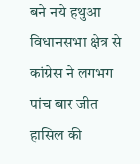बने नये हथुआ विधानसभा क्षेत्र से कांग्रेस ने लगभग पांच बार जीत हासिल की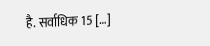है. सर्वाधिक 15 […]